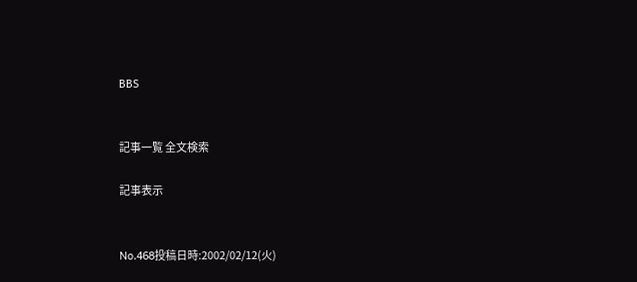BBS


記事一覧 全文検索

記事表示


No.468投稿日時:2002/02/12(火)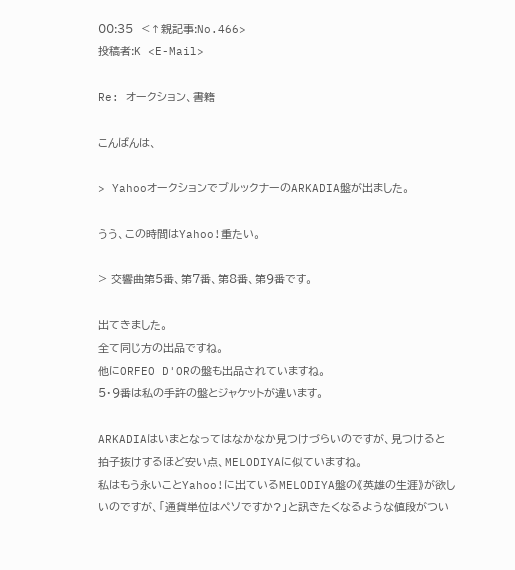00:35  <↑親記事:No.466>
投稿者:K <E-Mail>

Re: オークション、書籍

こんばんは、

> YahooオークションでブルックナーのARKADIA盤が出ました。

うう、この時間はYahoo!重たい。

> 交響曲第5番、第7番、第8番、第9番です。

出てきました。
全て同じ方の出品ですね。
他にORFEO D'ORの盤も出品されていますね。
5・9番は私の手許の盤とジャケットが違います。

ARKADIAはいまとなってはなかなか見つけづらいのですが、見つけると拍子抜けするほど安い点、MELODIYAに似ていますね。
私はもう永いことYahoo!に出ているMELODIYA盤の《英雄の生涯》が欲しいのですが、「通貨単位はペソですか?」と訊きたくなるような値段がつい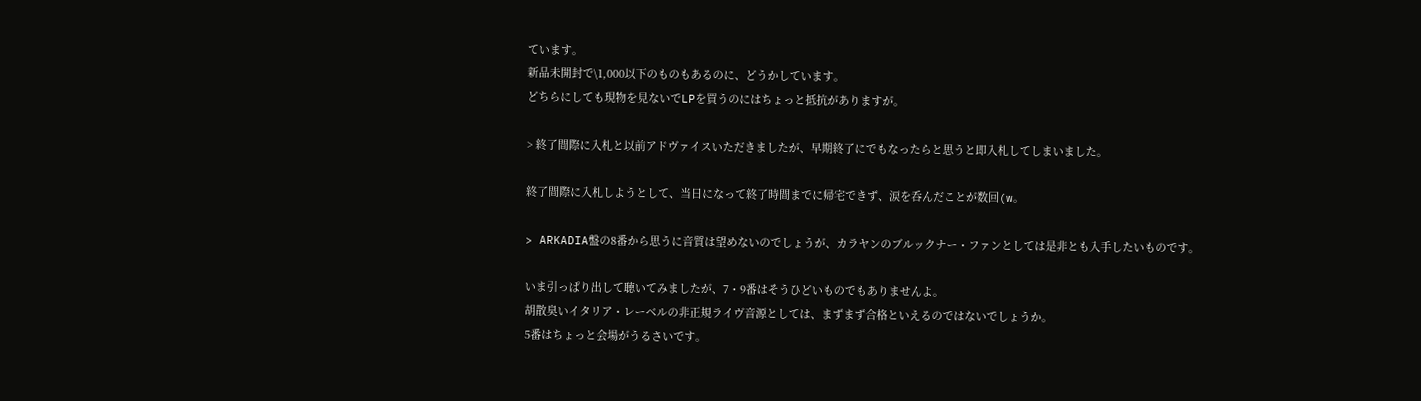ています。
新品未開封で\1,000以下のものもあるのに、どうかしています。
どちらにしても現物を見ないでLPを買うのにはちょっと抵抗がありますが。

> 終了間際に入札と以前アドヴァイスいただきましたが、早期終了にでもなったらと思うと即入札してしまいました。

終了間際に入札しようとして、当日になって終了時間までに帰宅できず、涙を呑んだことが数回(w。

> ARKADIA盤の8番から思うに音質は望めないのでしょうが、カラヤンのブルックナー・ファンとしては是非とも入手したいものです。

いま引っぱり出して聴いてみましたが、7・9番はそうひどいものでもありませんよ。
胡散臭いイタリア・レーベルの非正規ライヴ音源としては、まずまず合格といえるのではないでしょうか。
5番はちょっと会場がうるさいです。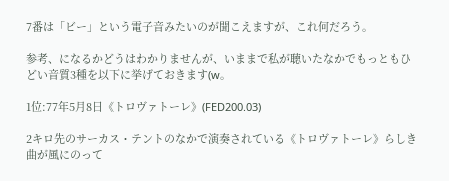7番は「ビー」という電子音みたいのが聞こえますが、これ何だろう。

参考、になるかどうはわかりませんが、いままで私が聴いたなかでもっともひどい音質3種を以下に挙げておきます(w。

1位:77年5月8日《トロヴァトーレ》(FED200.03)

2キロ先のサーカス・テントのなかで演奏されている《トロヴァトーレ》らしき曲が風にのって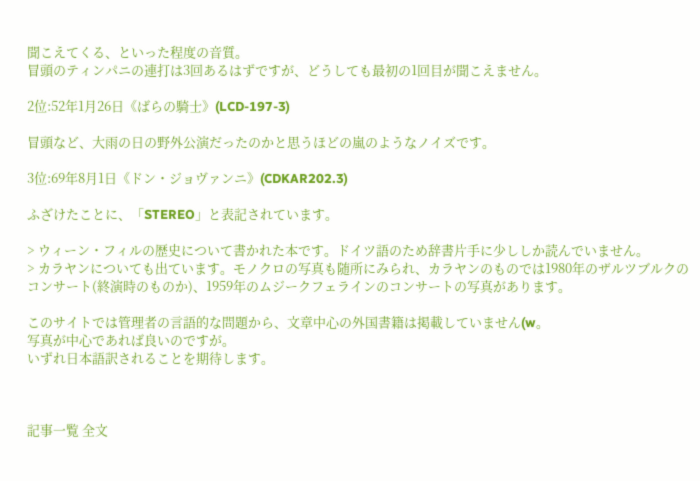聞こえてくる、といった程度の音質。
冒頭のティンパニの連打は3回あるはずですが、どうしても最初の1回目が聞こえません。

2位:52年1月26日《ばらの騎士》(LCD-197-3)

冒頭など、大雨の日の野外公演だったのかと思うほどの嵐のようなノイズです。

3位:69年8月1日《ドン・ジョヴァンニ》(CDKAR202.3)

ふざけたことに、「STEREO」と表記されています。

> ウィーン・フィルの歴史について書かれた本です。ドイツ語のため辞書片手に少ししか読んでいません。
> カラヤンについても出ています。モノクロの写真も随所にみられ、カラヤンのものでは1980年のザルツブルクのコンサート(終演時のものか)、1959年のムジークフェラインのコンサートの写真があります。

このサイトでは管理者の言語的な問題から、文章中心の外国書籍は掲載していません(w。
写真が中心であれば良いのですが。
いずれ日本語訳されることを期待します。



記事一覧 全文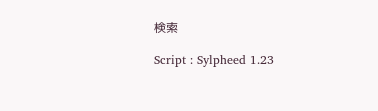検索

Script : Sylpheed 1.23